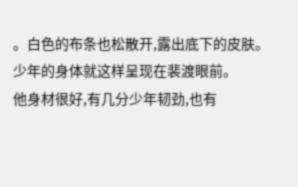。白色的布条也松散开,露出底下的皮肤。
少年的身体就这样呈现在裴渡眼前。
他身材很好,有几分少年韧劲,也有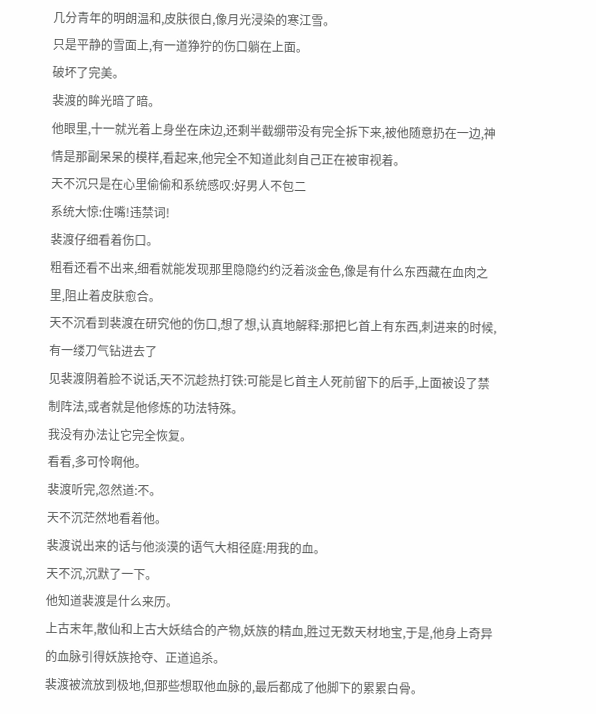几分青年的明朗温和,皮肤很白,像月光浸染的寒江雪。
只是平静的雪面上,有一道狰狞的伤口躺在上面。
破坏了完美。
裴渡的眸光暗了暗。
他眼里,十一就光着上身坐在床边,还剩半截绷带没有完全拆下来,被他随意扔在一边,神情是那副呆呆的模样,看起来,他完全不知道此刻自己正在被审视着。
天不沉只是在心里偷偷和系统感叹:好男人不包二
系统大惊:住嘴!违禁词!
裴渡仔细看着伤口。
粗看还看不出来,细看就能发现那里隐隐约约泛着淡金色,像是有什么东西藏在血肉之里,阻止着皮肤愈合。
天不沉看到裴渡在研究他的伤口,想了想,认真地解释:那把匕首上有东西,刺进来的时候,有一缕刀气钻进去了
见裴渡阴着脸不说话,天不沉趁热打铁:可能是匕首主人死前留下的后手,上面被设了禁制阵法,或者就是他修炼的功法特殊。
我没有办法让它完全恢复。
看看,多可怜啊他。
裴渡听完,忽然道:不。
天不沉茫然地看着他。
裴渡说出来的话与他淡漠的语气大相径庭:用我的血。
天不沉,沉默了一下。
他知道裴渡是什么来历。
上古末年,散仙和上古大妖结合的产物,妖族的精血,胜过无数天材地宝,于是,他身上奇异的血脉引得妖族抢夺、正道追杀。
裴渡被流放到极地,但那些想取他血脉的,最后都成了他脚下的累累白骨。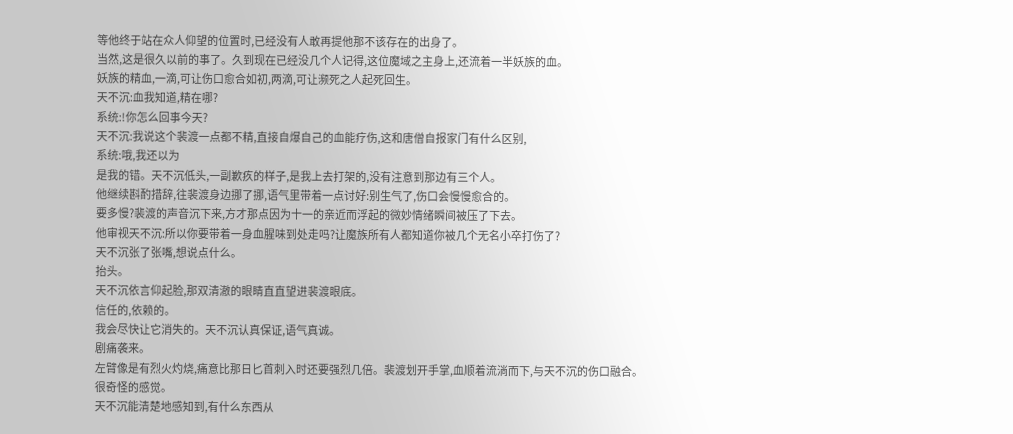等他终于站在众人仰望的位置时,已经没有人敢再提他那不该存在的出身了。
当然,这是很久以前的事了。久到现在已经没几个人记得,这位魔域之主身上,还流着一半妖族的血。
妖族的精血,一滴,可让伤口愈合如初,两滴,可让濒死之人起死回生。
天不沉:血我知道,精在哪?
系统:!你怎么回事今天?
天不沉:我说这个裴渡一点都不精,直接自爆自己的血能疗伤,这和唐僧自报家门有什么区别,
系统:哦,我还以为
是我的错。天不沉低头,一副歉疚的样子,是我上去打架的,没有注意到那边有三个人。
他继续斟酌措辞,往裴渡身边挪了挪,语气里带着一点讨好:别生气了,伤口会慢慢愈合的。
要多慢?裴渡的声音沉下来,方才那点因为十一的亲近而浮起的微妙情绪瞬间被压了下去。
他审视天不沉:所以你要带着一身血腥味到处走吗?让魔族所有人都知道你被几个无名小卒打伤了?
天不沉张了张嘴,想说点什么。
抬头。
天不沉依言仰起脸,那双清澈的眼睛直直望进裴渡眼底。
信任的,依赖的。
我会尽快让它消失的。天不沉认真保证,语气真诚。
剧痛袭来。
左臂像是有烈火灼烧,痛意比那日匕首刺入时还要强烈几倍。裴渡划开手掌,血顺着流淌而下,与天不沉的伤口融合。
很奇怪的感觉。
天不沉能清楚地感知到,有什么东西从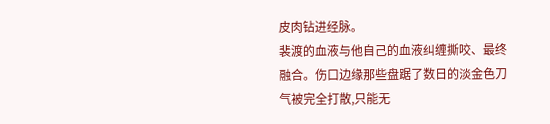皮肉钻进经脉。
裴渡的血液与他自己的血液纠缠撕咬、最终融合。伤口边缘那些盘踞了数日的淡金色刀气被完全打散,只能无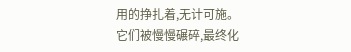用的挣扎着,无计可施。
它们被慢慢碾碎,最终化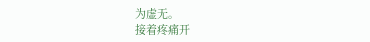为虚无。
接着疼痛开